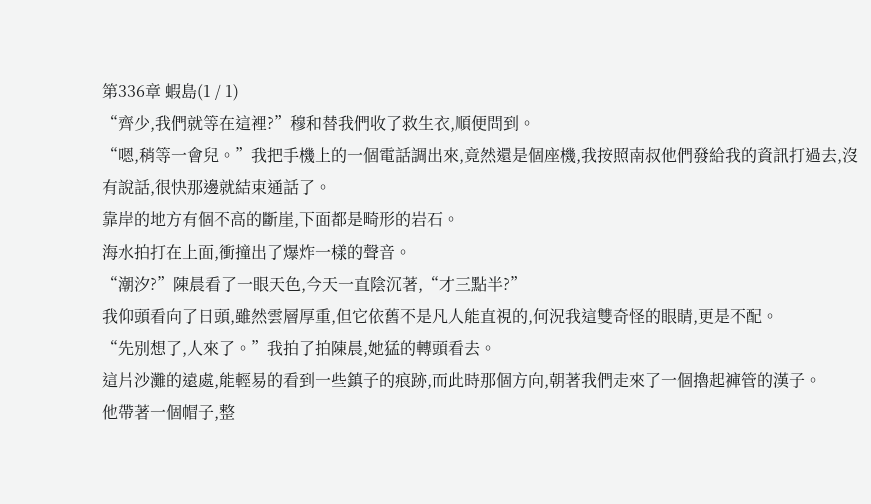第336章 蝦島(1 / 1)
“齊少,我們就等在這裡?”穆和替我們收了救生衣,順便問到。
“嗯,稍等一會兒。”我把手機上的一個電話調出來,竟然還是個座機,我按照南叔他們發給我的資訊打過去,沒有說話,很快那邊就結束通話了。
靠岸的地方有個不高的斷崖,下面都是畸形的岩石。
海水拍打在上面,衝撞出了爆炸一樣的聲音。
“潮汐?”陳晨看了一眼天色,今天一直陰沉著,“才三點半?”
我仰頭看向了日頭,雖然雲層厚重,但它依舊不是凡人能直視的,何況我這雙奇怪的眼睛,更是不配。
“先別想了,人來了。”我拍了拍陳晨,她猛的轉頭看去。
這片沙灘的遠處,能輕易的看到一些鎮子的痕跡,而此時那個方向,朝著我們走來了一個擼起褲管的漢子。
他帶著一個帽子,整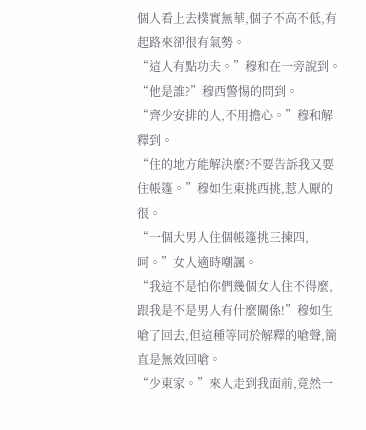個人看上去樸實無華,個子不高不低,有起路來卻很有氣勢。
“這人有點功夫。”穆和在一旁說到。
“他是誰?”穆西警惕的問到。
“齊少安排的人,不用擔心。”穆和解釋到。
“住的地方能解決麼?不要告訴我又要住帳篷。”穆如生東挑西挑,惹人厭的很。
“一個大男人住個帳篷挑三揀四,呵。”女人適時嘲諷。
“我這不是怕你們幾個女人住不得麼,跟我是不是男人有什麼關係!”穆如生嗆了回去,但這種等同於解釋的嗆聲,簡直是無效回嗆。
“少東家。”來人走到我面前,竟然一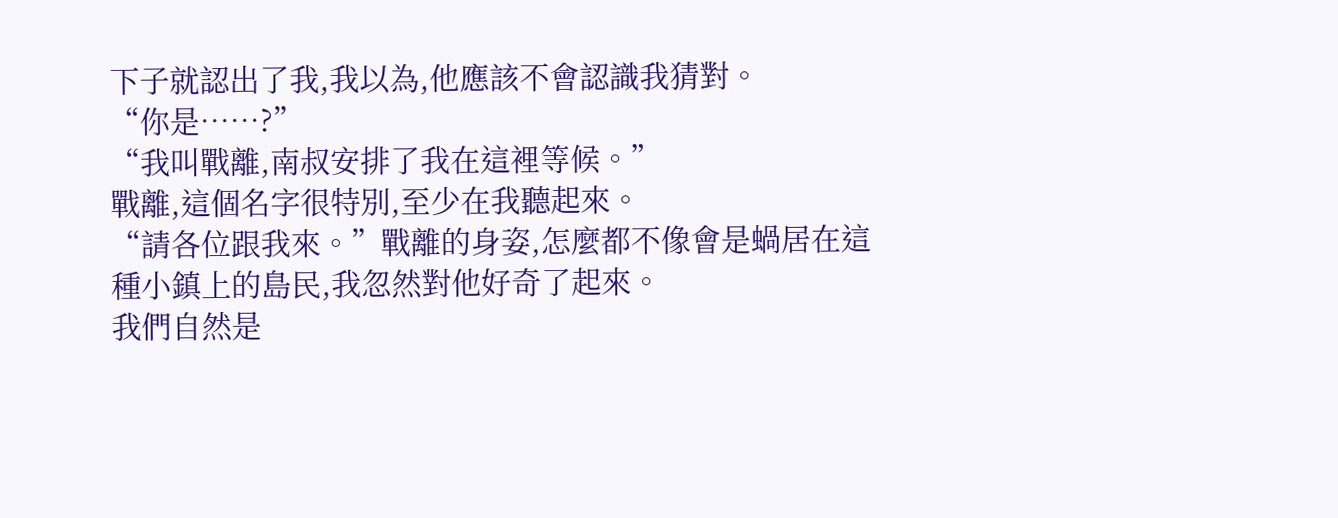下子就認出了我,我以為,他應該不會認識我猜對。
“你是……?”
“我叫戰離,南叔安排了我在這裡等候。”
戰離,這個名字很特別,至少在我聽起來。
“請各位跟我來。”戰離的身姿,怎麼都不像會是蝸居在這種小鎮上的島民,我忽然對他好奇了起來。
我們自然是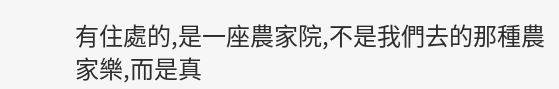有住處的,是一座農家院,不是我們去的那種農家樂,而是真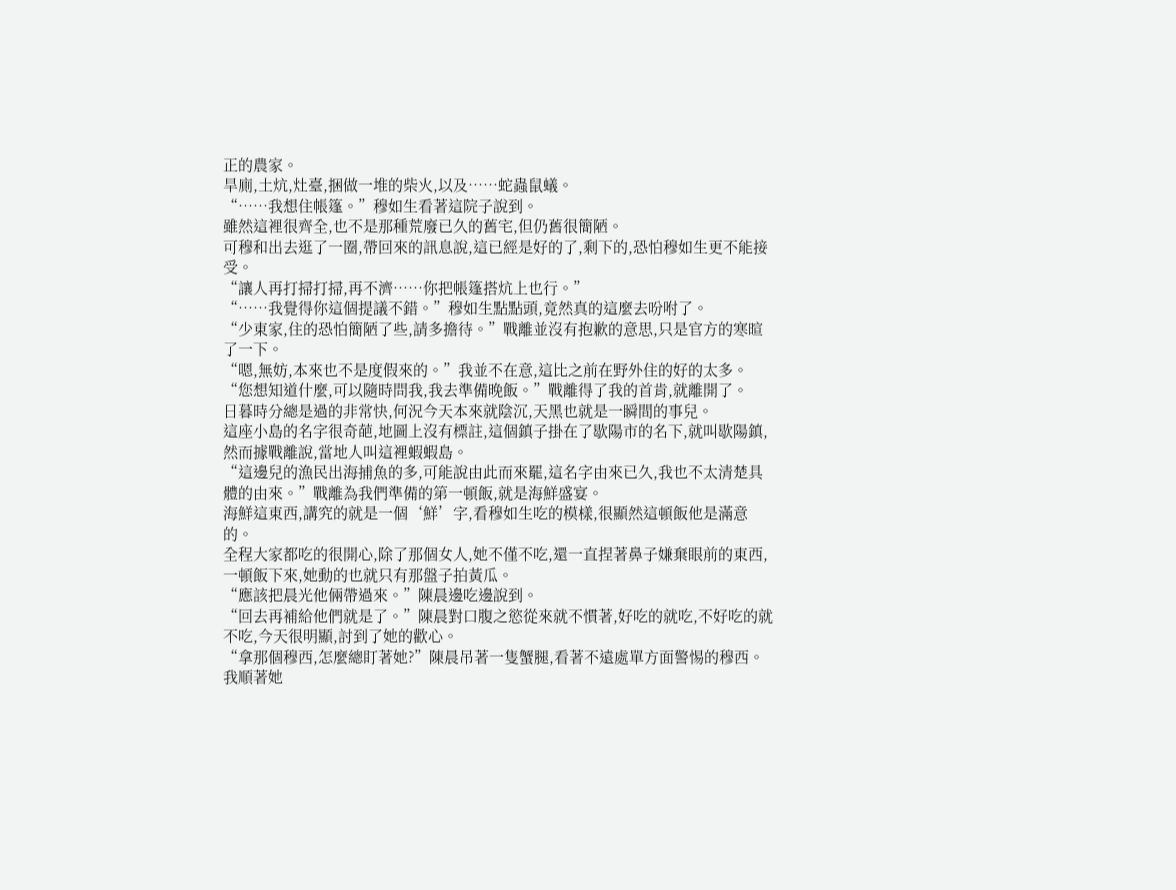正的農家。
旱廁,土炕,灶臺,捆做一堆的柴火,以及……蛇蟲鼠蟻。
“……我想住帳篷。”穆如生看著這院子說到。
雖然這裡很齊全,也不是那種荒廢已久的舊宅,但仍舊很簡陋。
可穆和出去逛了一圈,帶回來的訊息說,這已經是好的了,剩下的,恐怕穆如生更不能接受。
“讓人再打掃打掃,再不濟……你把帳篷搭炕上也行。”
“……我覺得你這個提議不錯。”穆如生點點頭,竟然真的這麼去吩咐了。
“少東家,住的恐怕簡陋了些,請多擔待。”戰離並沒有抱歉的意思,只是官方的寒暄了一下。
“嗯,無妨,本來也不是度假來的。”我並不在意,這比之前在野外住的好的太多。
“您想知道什麼,可以隨時問我,我去準備晚飯。”戰離得了我的首肯,就離開了。
日暮時分總是過的非常快,何況今天本來就陰沉,天黑也就是一瞬間的事兒。
這座小島的名字很奇葩,地圖上沒有標註,這個鎮子掛在了歇陽市的名下,就叫歇陽鎮,然而據戰離說,當地人叫這裡蝦蝦島。
“這邊兒的漁民出海捕魚的多,可能說由此而來罷,這名字由來已久,我也不太清楚具體的由來。”戰離為我們準備的第一頓飯,就是海鮮盛宴。
海鮮這東西,講究的就是一個‘鮮’字,看穆如生吃的模樣,很顯然這頓飯他是滿意的。
全程大家都吃的很開心,除了那個女人,她不僅不吃,還一直捏著鼻子嫌棄眼前的東西,一頓飯下來,她動的也就只有那盤子拍黃瓜。
“應該把晨光他倆帶過來。”陳晨邊吃邊說到。
“回去再補給他們就是了。”陳晨對口腹之慾從來就不慣著,好吃的就吃,不好吃的就不吃,今天很明顯,討到了她的歡心。
“拿那個穆西,怎麼總盯著她?”陳晨吊著一隻蟹腿,看著不遠處單方面警惕的穆西。
我順著她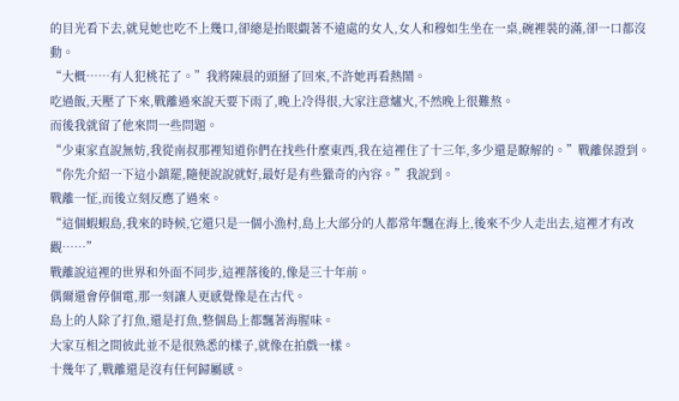的目光看下去,就見她也吃不上幾口,卻總是抬眼覷著不遠處的女人,女人和穆如生坐在一桌,碗裡裝的滿,卻一口都沒動。
“大概……有人犯桃花了。”我將陳晨的頭掰了回來,不許她再看熱鬧。
吃過飯,天壓了下來,戰離過來說天要下雨了,晚上冷得很,大家注意爐火,不然晚上很難熬。
而後我就留了他來問一些問題。
“少東家直說無妨,我從南叔那裡知道你們在找些什麼東西,我在這裡住了十三年,多少還是瞭解的。”戰離保證到。
“你先介紹一下這小鎮罷,隨便說說就好,最好是有些獵奇的內容。”我說到。
戰離一怔,而後立刻反應了過來。
“這個蝦蝦島,我來的時候,它還只是一個小漁村,島上大部分的人都常年飄在海上,後來不少人走出去,這裡才有改觀……”
戰離說這裡的世界和外面不同步,這裡落後的,像是三十年前。
偶爾還會停個電,那一刻讓人更感覺像是在古代。
島上的人除了打魚,還是打魚,整個島上都飄著海腥味。
大家互相之間彼此並不是很熟悉的樣子,就像在拍戲一樣。
十幾年了,戰離還是沒有任何歸屬感。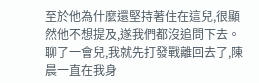至於他為什麼還堅持著住在這兒,很顯然他不想提及,遂我們都沒追問下去。
聊了一會兒,我就先打發戰離回去了,陳晨一直在我身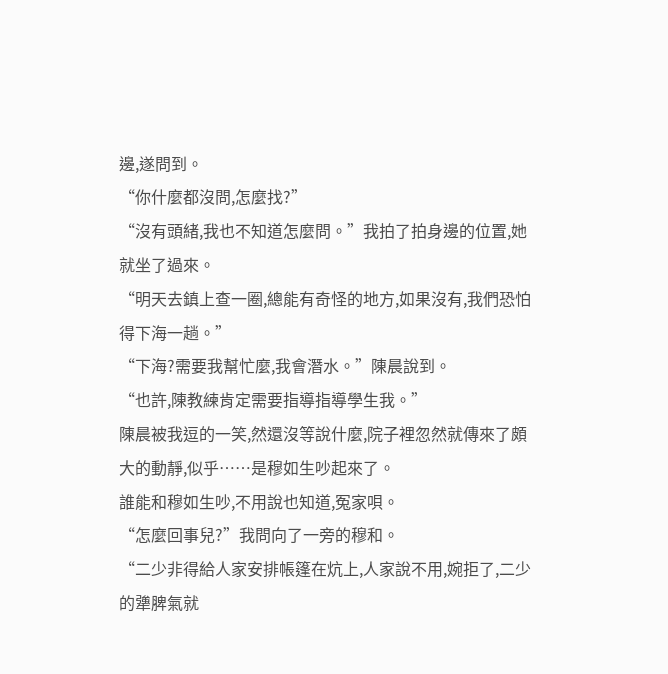邊,遂問到。
“你什麼都沒問,怎麼找?”
“沒有頭緒,我也不知道怎麼問。”我拍了拍身邊的位置,她就坐了過來。
“明天去鎮上查一圈,總能有奇怪的地方,如果沒有,我們恐怕得下海一趟。”
“下海?需要我幫忙麼,我會潛水。”陳晨說到。
“也許,陳教練肯定需要指導指導學生我。”
陳晨被我逗的一笑,然還沒等說什麼,院子裡忽然就傳來了頗大的動靜,似乎……是穆如生吵起來了。
誰能和穆如生吵,不用說也知道,冤家唄。
“怎麼回事兒?”我問向了一旁的穆和。
“二少非得給人家安排帳篷在炕上,人家說不用,婉拒了,二少的犟脾氣就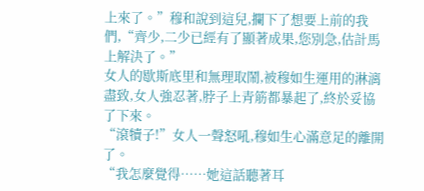上來了。”穆和說到這兒,攔下了想要上前的我們,“齊少,二少已經有了顯著成果,您別急,估計馬上解決了。”
女人的歇斯底里和無理取鬧,被穆如生運用的淋漓盡致,女人強忍著,脖子上青筋都暴起了,終於妥協了下來。
“滾犢子!”女人一聲怒吼,穆如生心滿意足的離開了。
“我怎麼覺得……她這話聽著耳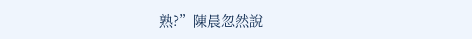熟?”陳晨忽然說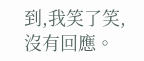到,我笑了笑,沒有回應。